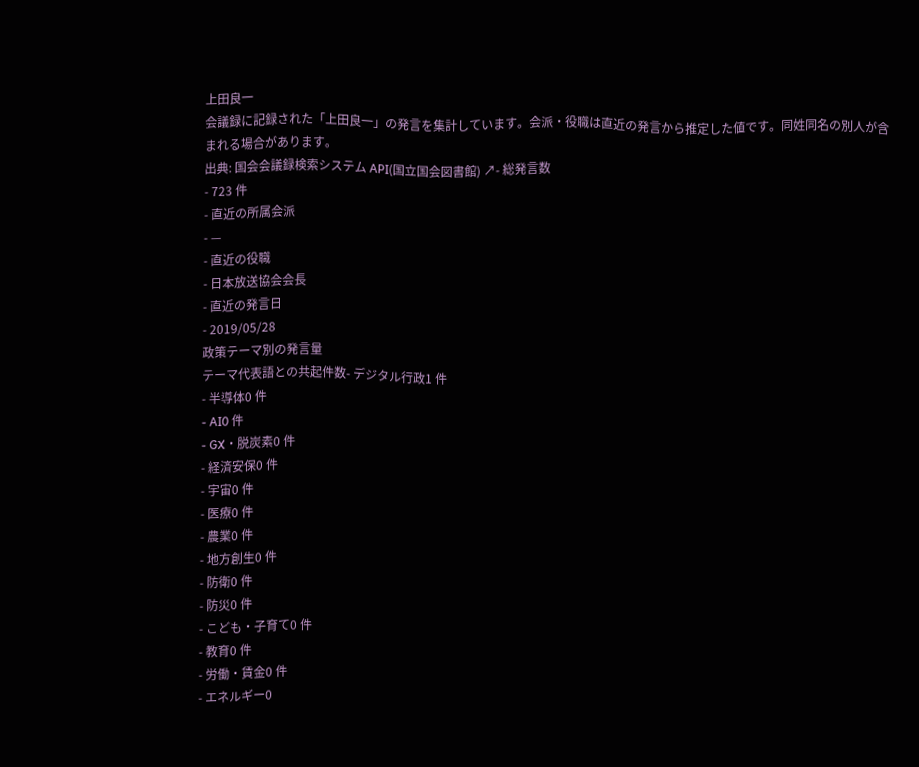上田良一
会議録に記録された「上田良一」の発言を集計しています。会派・役職は直近の発言から推定した値です。同姓同名の別人が含まれる場合があります。
出典: 国会会議録検索システム API(国立国会図書館) ↗- 総発言数
- 723 件
- 直近の所属会派
- —
- 直近の役職
- 日本放送協会会長
- 直近の発言日
- 2019/05/28
政策テーマ別の発言量
テーマ代表語との共起件数- デジタル行政1 件
- 半導体0 件
- AI0 件
- GX・脱炭素0 件
- 経済安保0 件
- 宇宙0 件
- 医療0 件
- 農業0 件
- 地方創生0 件
- 防衛0 件
- 防災0 件
- こども・子育て0 件
- 教育0 件
- 労働・賃金0 件
- エネルギー0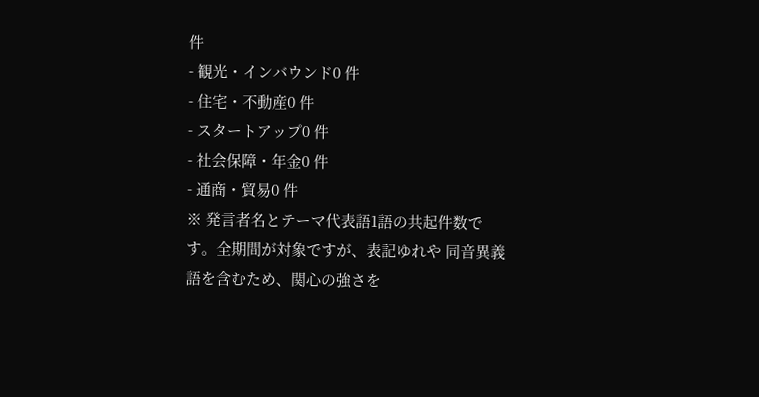件
- 観光・インバウンド0 件
- 住宅・不動産0 件
- スタートアップ0 件
- 社会保障・年金0 件
- 通商・貿易0 件
※ 発言者名とテーマ代表語1語の共起件数です。全期間が対象ですが、表記ゆれや 同音異義語を含むため、関心の強さを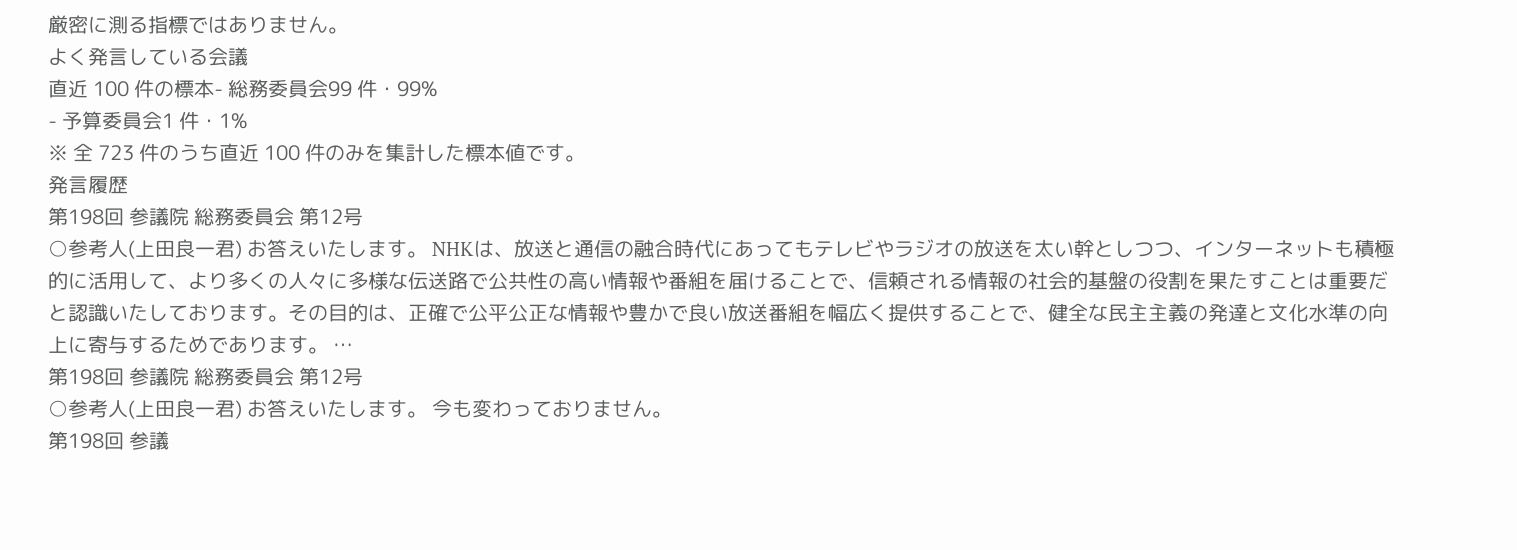厳密に測る指標ではありません。
よく発言している会議
直近 100 件の標本- 総務委員会99 件・99%
- 予算委員会1 件・1%
※ 全 723 件のうち直近 100 件のみを集計した標本値です。
発言履歴
第198回 参議院 総務委員会 第12号
○参考人(上田良一君) お答えいたします。 NHKは、放送と通信の融合時代にあってもテレビやラジオの放送を太い幹としつつ、インターネットも積極的に活用して、より多くの人々に多様な伝送路で公共性の高い情報や番組を届けることで、信頼される情報の社会的基盤の役割を果たすことは重要だと認識いたしております。その目的は、正確で公平公正な情報や豊かで良い放送番組を幅広く提供することで、健全な民主主義の発達と文化水準の向上に寄与するためであります。 …
第198回 参議院 総務委員会 第12号
○参考人(上田良一君) お答えいたします。 今も変わっておりません。
第198回 参議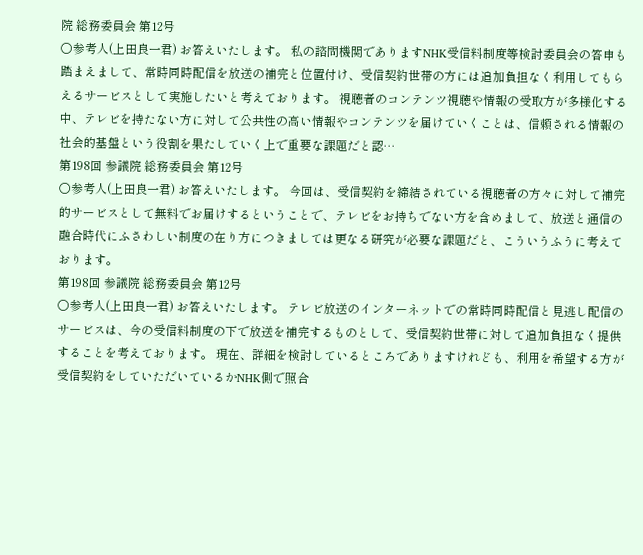院 総務委員会 第12号
○参考人(上田良一君) お答えいたします。 私の諮問機関でありますNHK受信料制度等検討委員会の答申も踏まえまして、常時同時配信を放送の補完と位置付け、受信契約世帯の方には追加負担なく利用してもらえるサービスとして実施したいと考えております。 視聴者のコンテンツ視聴や情報の受取方が多様化する中、テレビを持たない方に対して公共性の高い情報やコンテンツを届けていくことは、信頼される情報の社会的基盤という役割を果たしていく上で重要な課題だと認…
第198回 参議院 総務委員会 第12号
○参考人(上田良一君) お答えいたします。 今回は、受信契約を締結されている視聴者の方々に対して補完的サービスとして無料でお届けするということで、テレビをお持ちでない方を含めまして、放送と通信の融合時代にふさわしい制度の在り方につきましては更なる研究が必要な課題だと、こういうふうに考えております。
第198回 参議院 総務委員会 第12号
○参考人(上田良一君) お答えいたします。 テレビ放送のインターネットでの常時同時配信と見逃し配信のサービスは、今の受信料制度の下で放送を補完するものとして、受信契約世帯に対して追加負担なく提供することを考えております。 現在、詳細を検討しているところでありますけれども、利用を希望する方が受信契約をしていただいているかNHK側で照合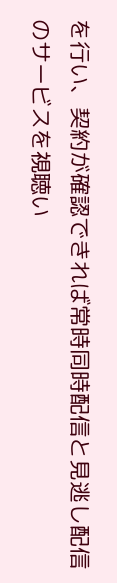を行い、契約が確認できれば常時同時配信と見逃し配信のサービスを視聴い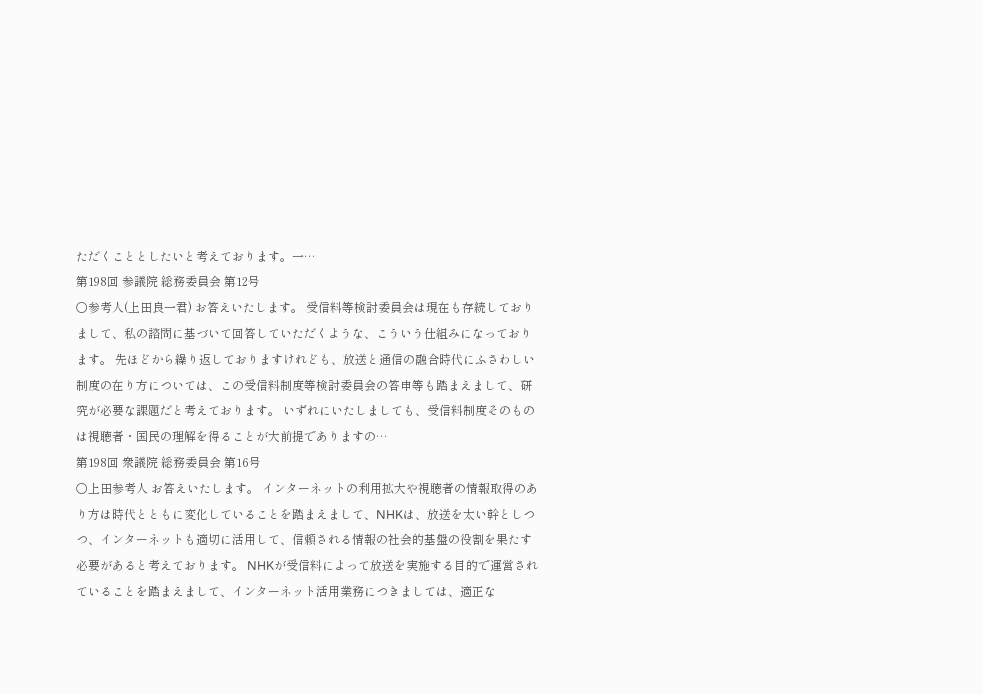ただくこととしたいと考えております。一…
第198回 参議院 総務委員会 第12号
○参考人(上田良一君) お答えいたします。 受信料等検討委員会は現在も存続しておりまして、私の諮問に基づいて回答していただくような、こういう仕組みになっております。 先ほどから繰り返しておりますけれども、放送と通信の融合時代にふさわしい制度の在り方については、この受信料制度等検討委員会の答申等も踏まえまして、研究が必要な課題だと考えております。 いずれにいたしましても、受信料制度そのものは視聴者・国民の理解を得ることが大前提でありますの…
第198回 衆議院 総務委員会 第16号
○上田参考人 お答えいたします。 インターネットの利用拡大や視聴者の情報取得のあり方は時代とともに変化していることを踏まえまして、NHKは、放送を太い幹としつつ、インターネットも適切に活用して、信頼される情報の社会的基盤の役割を果たす必要があると考えております。 NHKが受信料によって放送を実施する目的で運営されていることを踏まえまして、インターネット活用業務につきましては、適正な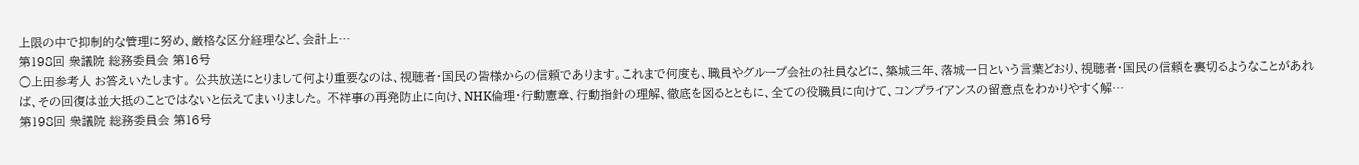上限の中で抑制的な管理に努め、厳格な区分経理など、会計上…
第198回 衆議院 総務委員会 第16号
○上田参考人 お答えいたします。 公共放送にとりまして何より重要なのは、視聴者・国民の皆様からの信頼であります。これまで何度も、職員やグループ会社の社員などに、築城三年、落城一日という言葉どおり、視聴者・国民の信頼を裏切るようなことがあれば、その回復は並大抵のことではないと伝えてまいりました。 不祥事の再発防止に向け、NHK倫理・行動憲章、行動指針の理解、徹底を図るとともに、全ての役職員に向けて、コンプライアンスの留意点をわかりやすく解…
第198回 衆議院 総務委員会 第16号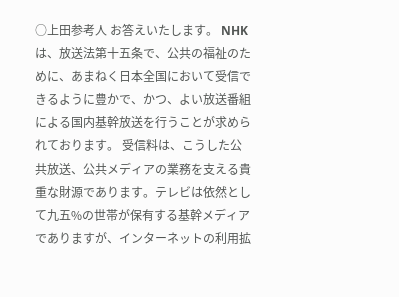○上田参考人 お答えいたします。 NHKは、放送法第十五条で、公共の福祉のために、あまねく日本全国において受信できるように豊かで、かつ、よい放送番組による国内基幹放送を行うことが求められております。 受信料は、こうした公共放送、公共メディアの業務を支える貴重な財源であります。テレビは依然として九五%の世帯が保有する基幹メディアでありますが、インターネットの利用拡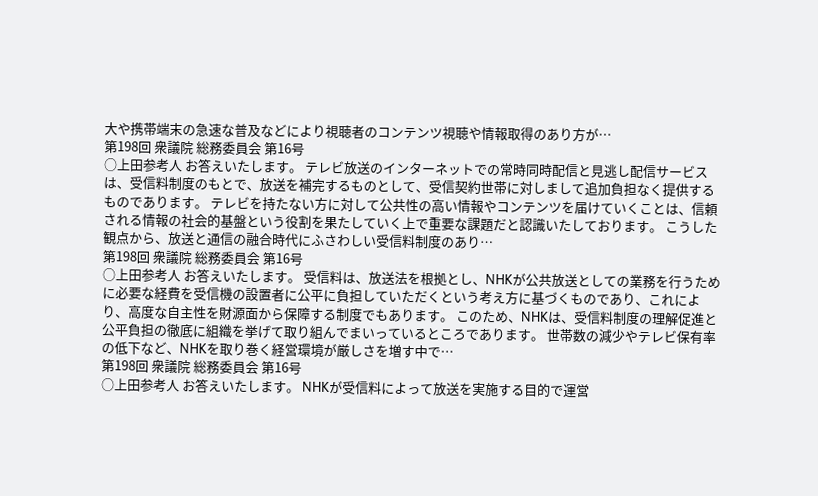大や携帯端末の急速な普及などにより視聴者のコンテンツ視聴や情報取得のあり方が…
第198回 衆議院 総務委員会 第16号
○上田参考人 お答えいたします。 テレビ放送のインターネットでの常時同時配信と見逃し配信サービスは、受信料制度のもとで、放送を補完するものとして、受信契約世帯に対しまして追加負担なく提供するものであります。 テレビを持たない方に対して公共性の高い情報やコンテンツを届けていくことは、信頼される情報の社会的基盤という役割を果たしていく上で重要な課題だと認識いたしております。 こうした観点から、放送と通信の融合時代にふさわしい受信料制度のあり…
第198回 衆議院 総務委員会 第16号
○上田参考人 お答えいたします。 受信料は、放送法を根拠とし、NHKが公共放送としての業務を行うために必要な経費を受信機の設置者に公平に負担していただくという考え方に基づくものであり、これにより、高度な自主性を財源面から保障する制度でもあります。 このため、NHKは、受信料制度の理解促進と公平負担の徹底に組織を挙げて取り組んでまいっているところであります。 世帯数の減少やテレビ保有率の低下など、NHKを取り巻く経営環境が厳しさを増す中で…
第198回 衆議院 総務委員会 第16号
○上田参考人 お答えいたします。 NHKが受信料によって放送を実施する目的で運営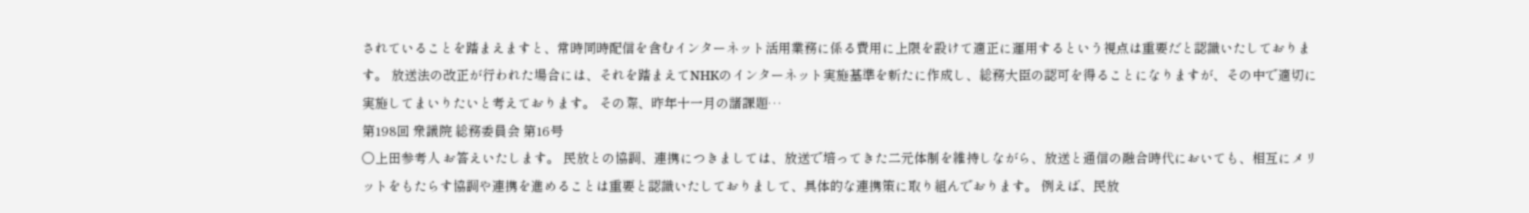されていることを踏まえますと、常時同時配信を含むインターネット活用業務に係る費用に上限を設けて適正に運用するという視点は重要だと認識いたしております。 放送法の改正が行われた場合には、それを踏まえてNHKのインターネット実施基準を新たに作成し、総務大臣の認可を得ることになりますが、その中で適切に実施してまいりたいと考えております。 その際、昨年十一月の諸課題…
第198回 衆議院 総務委員会 第16号
○上田参考人 お答えいたします。 民放との協調、連携につきましては、放送で培ってきた二元体制を維持しながら、放送と通信の融合時代においても、相互にメリットをもたらす協調や連携を進めることは重要と認識いたしておりまして、具体的な連携策に取り組んでおります。 例えば、民放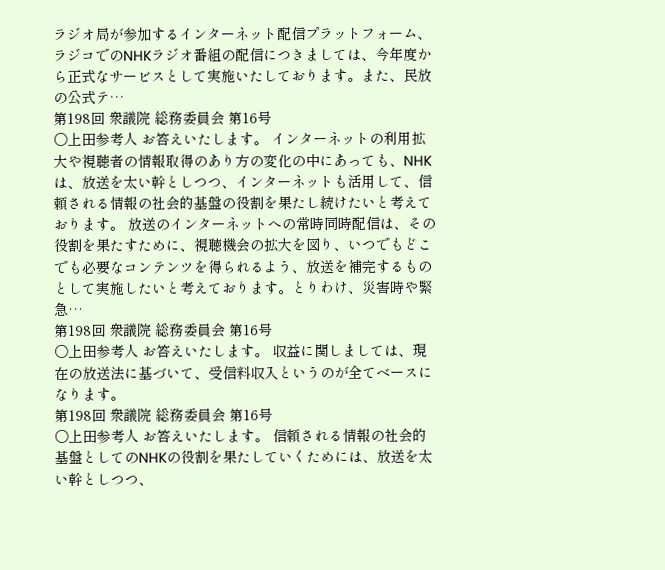ラジオ局が参加するインターネット配信プラットフォーム、ラジコでのNHKラジオ番組の配信につきましては、今年度から正式なサービスとして実施いたしております。また、民放の公式テ…
第198回 衆議院 総務委員会 第16号
○上田参考人 お答えいたします。 インターネットの利用拡大や視聴者の情報取得のあり方の変化の中にあっても、NHKは、放送を太い幹としつつ、インターネットも活用して、信頼される情報の社会的基盤の役割を果たし続けたいと考えております。 放送のインターネットへの常時同時配信は、その役割を果たすために、視聴機会の拡大を図り、いつでもどこでも必要なコンテンツを得られるよう、放送を補完するものとして実施したいと考えております。とりわけ、災害時や緊急…
第198回 衆議院 総務委員会 第16号
○上田参考人 お答えいたします。 収益に関しましては、現在の放送法に基づいて、受信料収入というのが全てベースになります。
第198回 衆議院 総務委員会 第16号
○上田参考人 お答えいたします。 信頼される情報の社会的基盤としてのNHKの役割を果たしていくためには、放送を太い幹としつつ、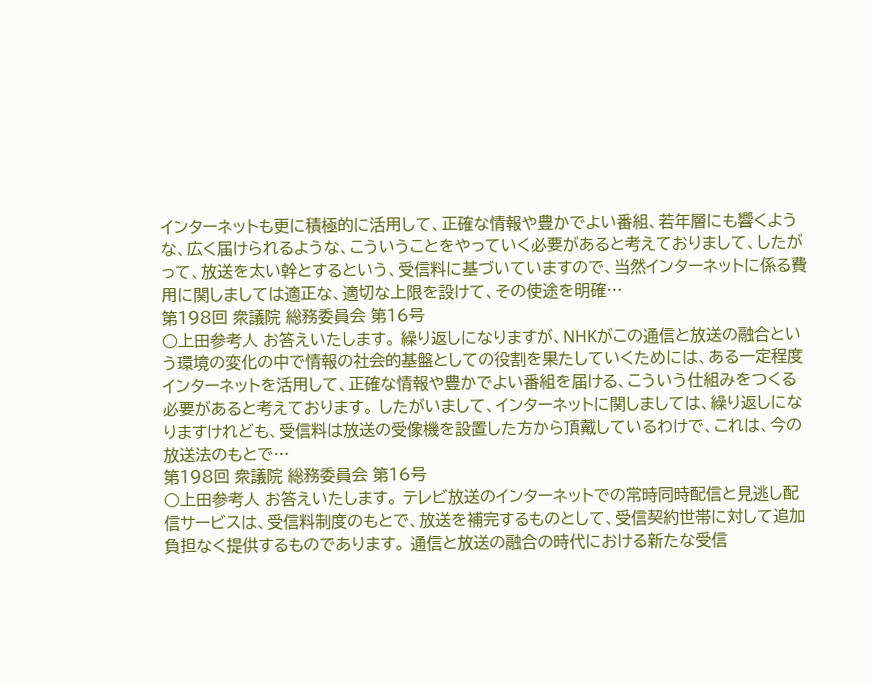インターネットも更に積極的に活用して、正確な情報や豊かでよい番組、若年層にも響くような、広く届けられるような、こういうことをやっていく必要があると考えておりまして、したがって、放送を太い幹とするという、受信料に基づいていますので、当然インターネットに係る費用に関しましては適正な、適切な上限を設けて、その使途を明確…
第198回 衆議院 総務委員会 第16号
○上田参考人 お答えいたします。 繰り返しになりますが、NHKがこの通信と放送の融合という環境の変化の中で情報の社会的基盤としての役割を果たしていくためには、ある一定程度インターネットを活用して、正確な情報や豊かでよい番組を届ける、こういう仕組みをつくる必要があると考えております。 したがいまして、インターネットに関しましては、繰り返しになりますけれども、受信料は放送の受像機を設置した方から頂戴しているわけで、これは、今の放送法のもとで…
第198回 衆議院 総務委員会 第16号
○上田参考人 お答えいたします。 テレビ放送のインターネットでの常時同時配信と見逃し配信サービスは、受信料制度のもとで、放送を補完するものとして、受信契約世帯に対して追加負担なく提供するものであります。 通信と放送の融合の時代における新たな受信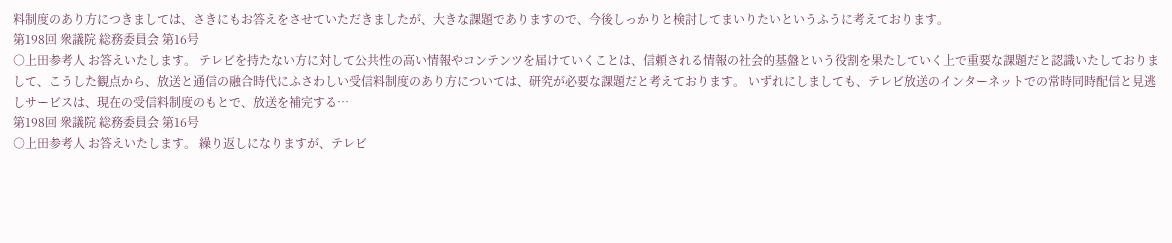料制度のあり方につきましては、さきにもお答えをさせていただきましたが、大きな課題でありますので、今後しっかりと検討してまいりたいというふうに考えております。
第198回 衆議院 総務委員会 第16号
○上田参考人 お答えいたします。 テレビを持たない方に対して公共性の高い情報やコンテンツを届けていくことは、信頼される情報の社会的基盤という役割を果たしていく上で重要な課題だと認識いたしておりまして、こうした観点から、放送と通信の融合時代にふさわしい受信料制度のあり方については、研究が必要な課題だと考えております。 いずれにしましても、テレビ放送のインターネットでの常時同時配信と見逃しサービスは、現在の受信料制度のもとで、放送を補完する…
第198回 衆議院 総務委員会 第16号
○上田参考人 お答えいたします。 繰り返しになりますが、テレビ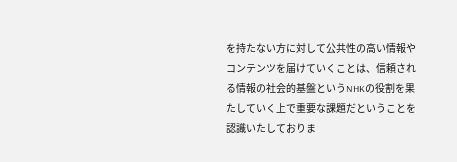を持たない方に対して公共性の高い情報やコンテンツを届けていくことは、信頼される情報の社会的基盤というNHKの役割を果たしていく上で重要な課題だということを認識いたしておりま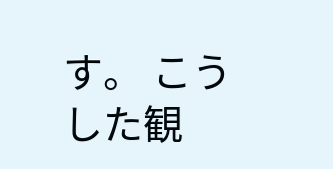す。 こうした観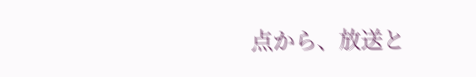点から、放送と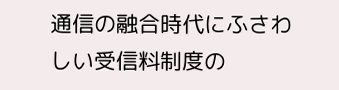通信の融合時代にふさわしい受信料制度の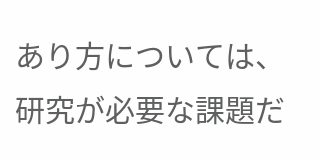あり方については、研究が必要な課題だ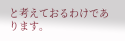と考えておるわけであります。